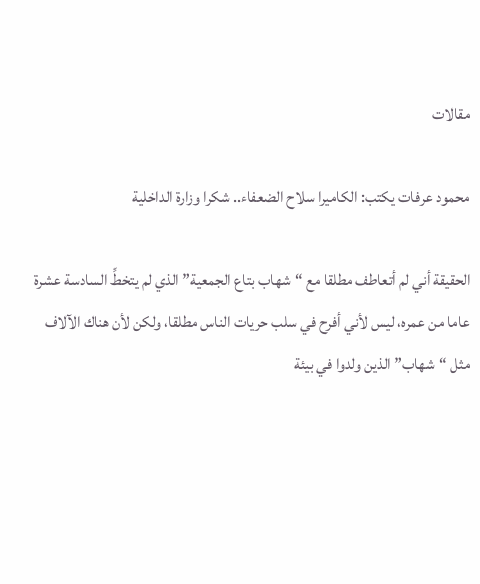مقالات

محمود عرفات يكتب: الكاميرا سلاح الضعفاء.. شكرا وزارة الداخلية

الحقيقة أني لم أتعاطف مطلقا مع “شهاب بتاع الجمعية” الذي لم يتخطِّ السادسة عشرة عاما من عمره، ليس لأني أفرح في سلب حريات الناس مطلقا، ولكن لأن هناك الآلاف مثل “شهاب” الذين ولدوا في بيئة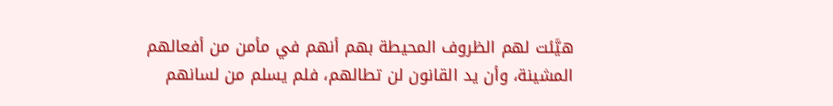هيَّئت لهم الظروف المحيطة بهم أنهم في مأمن من أفعالهم المشينة، وأن يد القانون لن تطالهم، فلم يسلم من لسانهم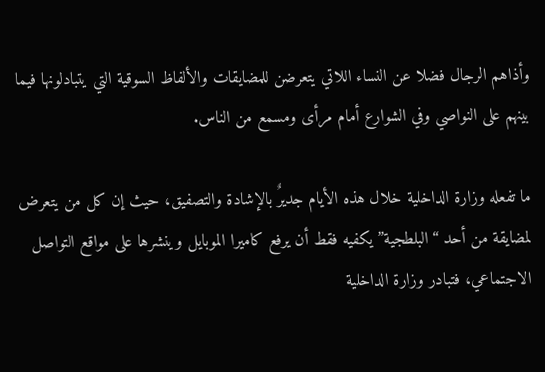وأذاهم الرجال فضلا عن النساء اللاتي يتعرضن للمضايقات والألفاظ السوقية التي يتبادلونها فيما بينهم على النواصي وفي الشوارع أمام مرأى ومسمع من الناس.

ما تفعله وزارة الداخلية خلال هذه الأيام جديرٌ بالإشادة والتصفيق، حيث إن كل من يتعرض لمضايقة من أحد “البلطجية” يكفيه فقط أن يرفع كاميرا الموبايل وينشرها على مواقع التواصل الاجتماعي، فتبادر وزارة الداخلية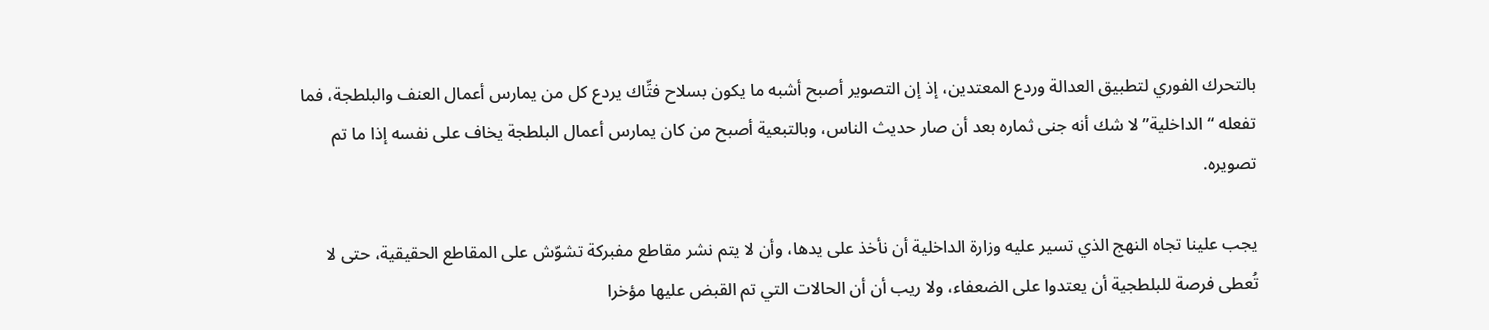بالتحرك الفوري لتطبيق العدالة وردع المعتدين، إذ إن التصوير أصبح أشبه ما يكون بسلاح فتِّاك يردع كل من يمارس أعمال العنف والبلطجة، فما تفعله “الداخلية” لا شك أنه جنى ثماره بعد أن صار حديث الناس، وبالتبعية أصبح من كان يمارس أعمال البلطجة يخاف على نفسه إذا ما تم تصويره.

يجب علينا تجاه النهج الذي تسير عليه وزارة الداخلية أن نأخذ على يدها، وأن لا يتم نشر مقاطع مفبركة تشوّش على المقاطع الحقيقية، حتى لا تُعطى فرصة للبلطجية أن يعتدوا على الضعفاء، ولا ريب أن أن الحالات التي تم القبض عليها مؤخرا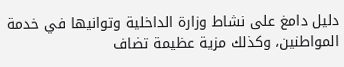دليل دامغ على نشاط وزارة الداخلية وتوانيها في خدمة المواطنين، وكذلك مزية عظيمة تضاف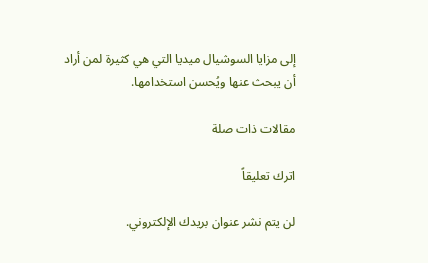إلى مزايا السوشيال ميديا التي هي كثيرة لمن أراد أن يبحث عنها ويُحسن استخدامها.

مقالات ذات صلة

اترك تعليقاً

لن يتم نشر عنوان بريدك الإلكتروني.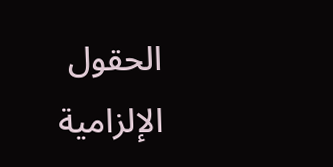الحقول الإلزامية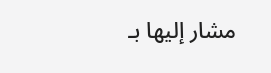مشار إليها بـ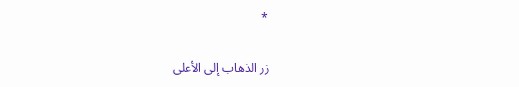*

زر الذهاب إلى الأعلى